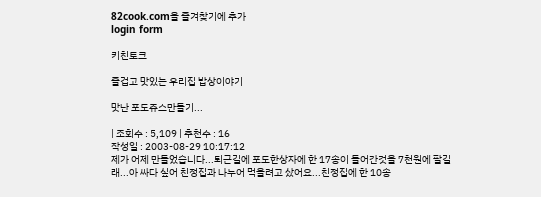82cook.com을 즐겨찾기에 추가
login form

키친토크

즐겁고 맛있는 우리집 밥상이야기

맛난 포도쥬스만들기...

| 조회수 : 5,109 | 추천수 : 16
작성일 : 2003-08-29 10:17:12
제가 어제 만들었습니다...퇴근길에 포도한상자에 한 17송이 들어간것을 7천원에 팔길래...아 싸다 싶어 친정집과 나누어 먹을려고 샀어요...친정집에 한 10송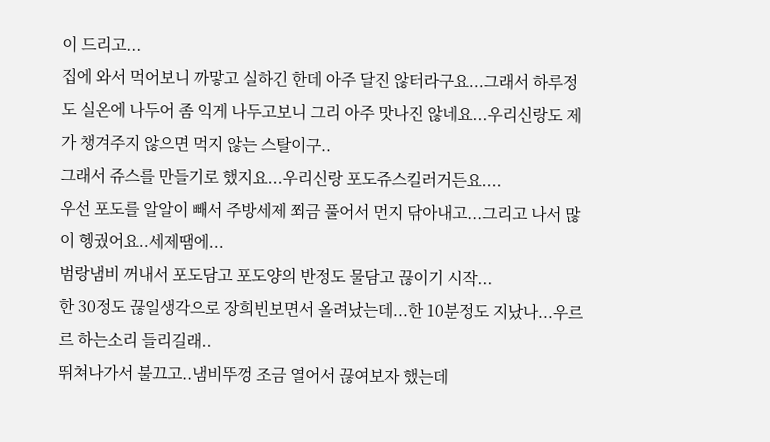이 드리고...
집에 와서 먹어보니 까맣고 실하긴 한데 아주 달진 않터라구요...그래서 하루정도 실온에 나두어 좀 익게 나두고보니 그리 아주 맛나진 않네요...우리신랑도 제가 챙겨주지 않으면 먹지 않는 스탈이구..
그래서 쥬스를 만들기로 했지요...우리신랑 포도쥬스킬러거든요....
우선 포도를 알알이 빼서 주방세제 쬐금 풀어서 먼지 닦아내고...그리고 나서 많이 헹궜어요..세제땜에...
범랑냄비 꺼내서 포도담고 포도양의 반정도 물담고 끊이기 시작...
한 30정도 끊일생각으로 장희빈보면서 올려났는데...한 10분정도 지났나...우르르 하는소리 들리길래..
뛰쳐나가서 불끄고..냄비뚜껑 조금 열어서 끊여보자 했는데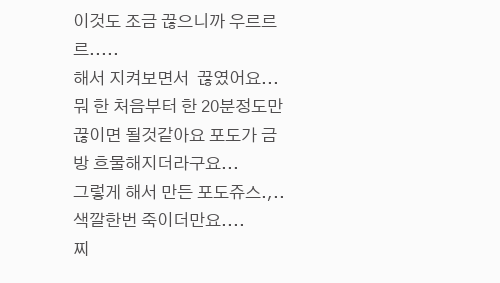이것도 조금 끊으니까 우르르르.....
해서 지켜보면서  끊였어요...뭐 한 처음부터 한 20분정도만 끊이면 될것같아요 포도가 금방 흐물해지더라구요...
그렇게 해서 만든 포도쥬스.,..색깔한번 죽이더만요....
찌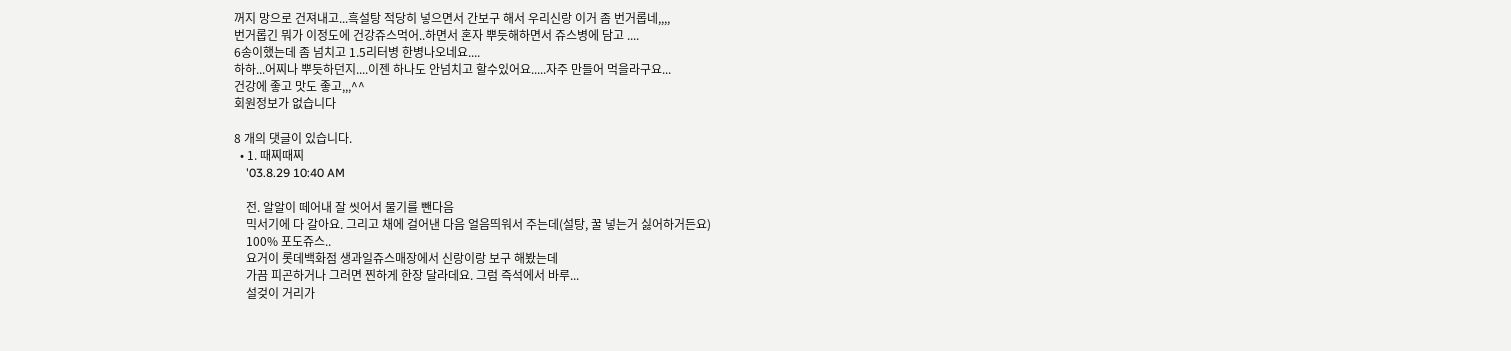꺼지 망으로 건져내고...흑설탕 적당히 넣으면서 간보구 해서 우리신랑 이거 좀 번거롭네,,,,
번거롭긴 뭐가 이정도에 건강쥬스먹어..하면서 혼자 뿌듯해하면서 쥬스병에 담고 ....
6송이했는데 좀 넘치고 1.5리터병 한병나오네요....
하하...어찌나 뿌듯하던지....이젠 하나도 안넘치고 할수있어요.....자주 만들어 먹을라구요...
건강에 좋고 맛도 좋고,,,^^
회원정보가 없습니다

8 개의 댓글이 있습니다.
  • 1. 때찌때찌
    '03.8.29 10:40 AM

    전. 알알이 떼어내 잘 씻어서 물기를 뺀다음
    믹서기에 다 갈아요. 그리고 채에 걸어낸 다음 얼음띄워서 주는데(설탕, 꿀 넣는거 싫어하거든요)
    100% 포도쥬스..
    요거이 롯데백화점 생과일쥬스매장에서 신랑이랑 보구 해봤는데
    가끔 피곤하거나 그러면 찐하게 한장 달라데요. 그럼 즉석에서 바루...
    설겆이 거리가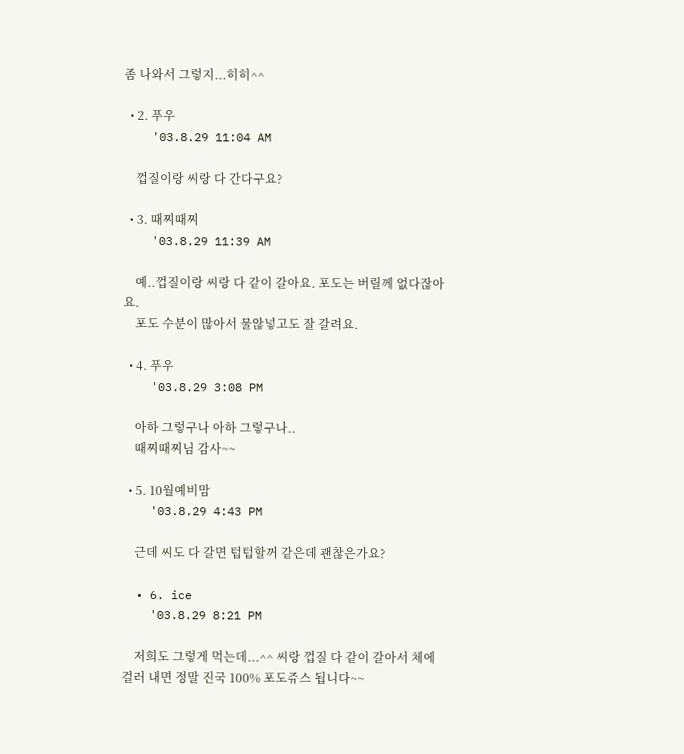좀 나와서 그렇지...히히^^

  • 2. 푸우
    '03.8.29 11:04 AM

    껍질이랑 씨랑 다 간다구요?

  • 3. 때찌때찌
    '03.8.29 11:39 AM

    예..껍질이랑 씨랑 다 같이 갈아요. 포도는 버릴께 없다잖아요.
    포도 수분이 많아서 물않넣고도 잘 갈려요.

  • 4. 푸우
    '03.8.29 3:08 PM

    아하 그렇구나 아하 그렇구나..
    때찌때찌님 감사~~

  • 5. 10월예비맘
    '03.8.29 4:43 PM

    근데 씨도 다 갈면 텁텁할꺼 같은데 괜찮은가요?

  • 6. ice
    '03.8.29 8:21 PM

    저희도 그렇게 먹는데...^^ 씨랑 껍질 다 같이 갈아서 체에 걸러 내면 정말 진국 100% 포도쥬스 됩니다~~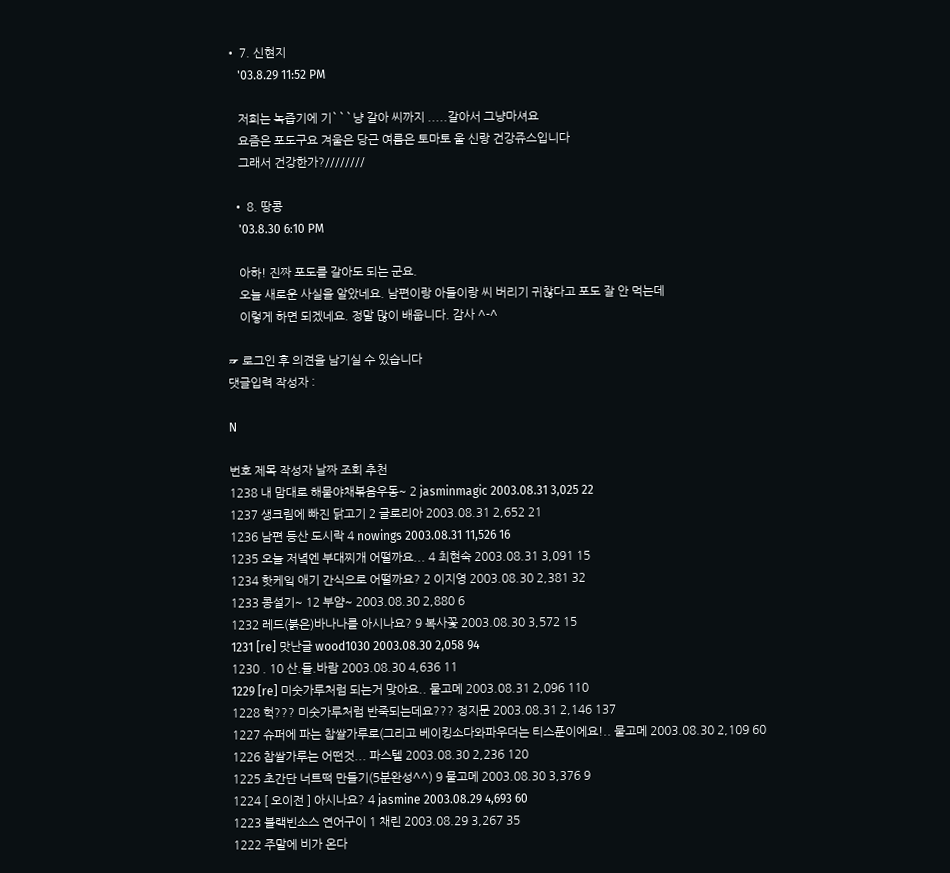• 7. 신현지
    '03.8.29 11:52 PM

    저희는 녹즙기에 기```냥 갈아 씨까지 .....갈아서 그냥마셔요
    요즘은 포도구요 겨울은 당근 여름은 토마토 울 신랑 건강쥬스입니다
    그래서 건강한가?////////

  • 8. 땅콩
    '03.8.30 6:10 PM

    아하! 진짜 포도를 갈아도 되는 군요.
    오늘 새로운 사실을 알았네요. 남편이랑 아들이랑 씨 버리기 귀찮다고 포도 잘 안 먹는데
    이렇게 하면 되겠네요. 정말 많이 배웁니다. 감사 ^-^

☞ 로그인 후 의견을 남기실 수 있습니다
댓글입력 작성자 :

N

번호 제목 작성자 날짜 조회 추천
1238 내 맘대로 해물야채볶음우동~ 2 jasminmagic 2003.08.31 3,025 22
1237 생크림에 빠진 닭고기 2 글로리아 2003.08.31 2,652 21
1236 남편 등산 도시락 4 nowings 2003.08.31 11,526 16
1235 오늘 저녘엔 부대찌개 어떨까요... 4 최현숙 2003.08.31 3,091 15
1234 핫케잌 애기 간식으로 어떨까요? 2 이지영 2003.08.30 2,381 32
1233 콩설기~ 12 부얌~ 2003.08.30 2,880 6
1232 레드(붉은)바나나를 아시나요? 9 복사꽃 2003.08.30 3,572 15
1231 [re] 맛난글 wood1030 2003.08.30 2,058 94
1230 . 10 산.들.바람 2003.08.30 4,636 11
1229 [re] 미숫가루처럼 되는거 맞아요.. 물고메 2003.08.31 2,096 110
1228 헉??? 미숫가루처럼 반죽되는데요??? 정지문 2003.08.31 2,146 137
1227 슈퍼에 파는 찹쌀가루로(그리고 베이킹소다와파우더는 티스푼이에요!.. 물고메 2003.08.30 2,109 60
1226 찹쌀가루는 어떤것... 파스텔 2003.08.30 2,236 120
1225 초간단 너트떡 만들기(5분완성^^) 9 물고메 2003.08.30 3,376 9
1224 [ 오이전 ] 아시나요? 4 jasmine 2003.08.29 4,693 60
1223 블랙빈소스 연어구이 1 채린 2003.08.29 3,267 35
1222 주말에 비가 온다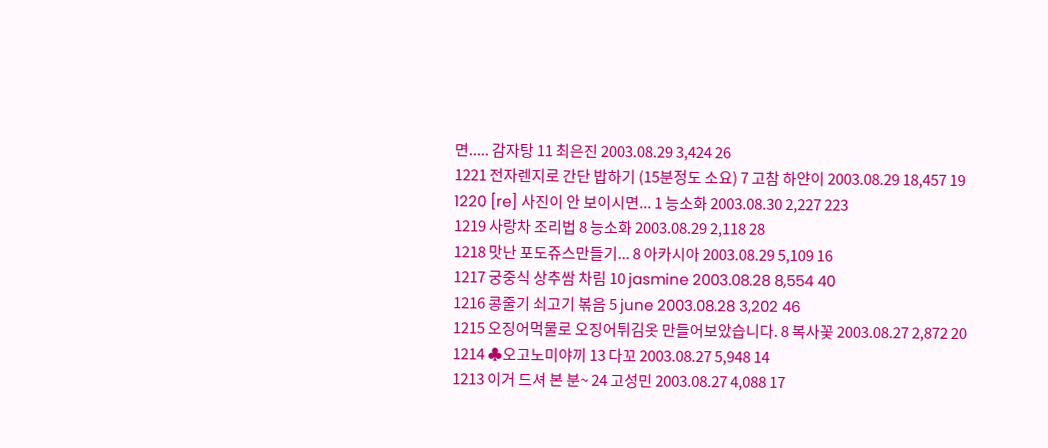면..... 감자탕 11 최은진 2003.08.29 3,424 26
1221 전자렌지로 간단 밥하기 (15분정도 소요) 7 고참 하얀이 2003.08.29 18,457 19
1220 [re] 사진이 안 보이시면... 1 능소화 2003.08.30 2,227 223
1219 사랑차 조리법 8 능소화 2003.08.29 2,118 28
1218 맛난 포도쥬스만들기... 8 아카시아 2003.08.29 5,109 16
1217 궁중식 상추쌈 차림 10 jasmine 2003.08.28 8,554 40
1216 콩줄기 쇠고기 볶음 5 june 2003.08.28 3,202 46
1215 오징어먹물로 오징어튀김옷 만들어보았습니다. 8 복사꽃 2003.08.27 2,872 20
1214 ♣오고노미야끼 13 다꼬 2003.08.27 5,948 14
1213 이거 드셔 본 분~ 24 고성민 2003.08.27 4,088 17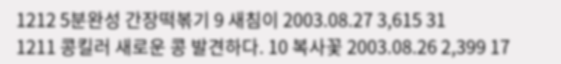1212 5분완성 간장떡볶기 9 새침이 2003.08.27 3,615 31
1211 콩킬러 새로운 콩 발견하다. 10 복사꽃 2003.08.26 2,399 17